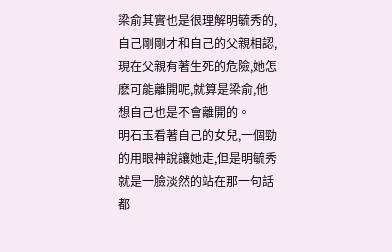梁俞其實也是很理解明毓秀的,自己剛剛才和自己的父親相認,現在父親有著生死的危險,她怎麽可能離開呢,就算是梁俞,他想自己也是不會離開的。
明石玉看著自己的女兒,一個勁的用眼神說讓她走,但是明毓秀就是一臉淡然的站在那一句話都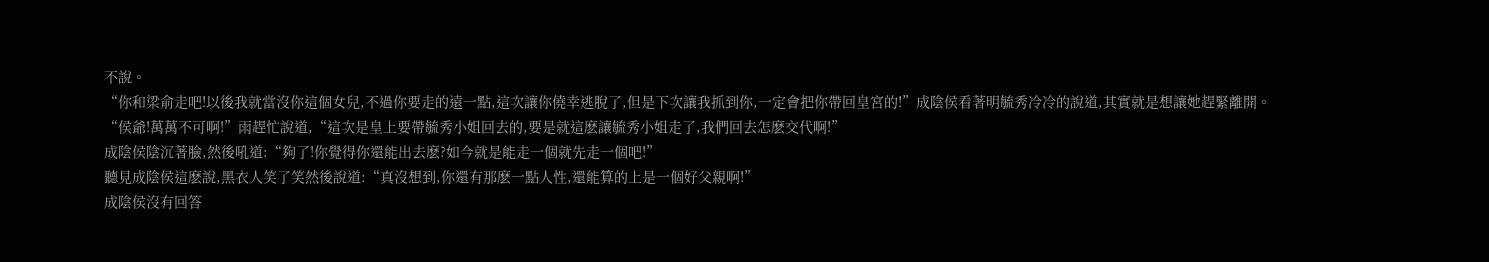不說。
“你和梁俞走吧!以後我就當沒你這個女兒,不過你要走的遠一點,這次讓你僥幸逃脫了,但是下次讓我抓到你,一定會把你帶回皇宮的!”成陰侯看著明毓秀冷冷的說道,其實就是想讓她趕緊離開。
“侯爺!萬萬不可啊!”雨趕忙說道,“這次是皇上要帶毓秀小姐回去的,要是就這麽讓毓秀小姐走了,我們回去怎麽交代啊!”
成陰侯陰沉著臉,然後吼道:“夠了!你覺得你還能出去麽?如今就是能走一個就先走一個吧!”
聽見成陰侯這麽說,黑衣人笑了笑然後說道:“真沒想到,你還有那麽一點人性,還能算的上是一個好父親啊!”
成陰侯沒有回答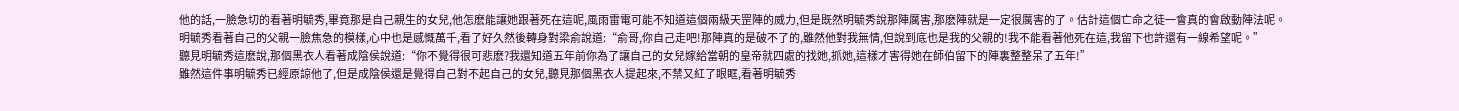他的話,一臉急切的看著明毓秀,畢竟那是自己親生的女兒,他怎麽能讓她跟著死在這呢,風雨雷電可能不知道這個兩級天罡陣的威力,但是既然明毓秀說那陣厲害,那麽陣就是一定很厲害的了。估計這個亡命之徒一會真的會啟動陣法呢。
明毓秀看著自己的父親一臉焦急的模樣,心中也是感慨萬千,看了好久然後轉身對梁俞說道:“俞哥,你自己走吧!那陣真的是破不了的,雖然他對我無情,但說到底也是我的父親的!我不能看著他死在這,我留下也許還有一線希望呢。”
聽見明毓秀這麽說,那個黑衣人看著成陰侯說道:“你不覺得很可悲麽?我還知道五年前你為了讓自己的女兒嫁給當朝的皇帝就四處的找她,抓她,這樣才害得她在師伯留下的陣裏整整呆了五年!”
雖然這件事明毓秀已經原諒他了,但是成陰侯還是覺得自己對不起自己的女兒,聽見那個黑衣人提起來,不禁又紅了眼眶,看著明毓秀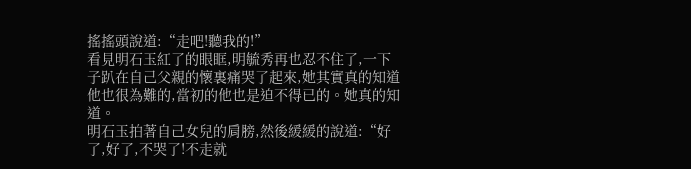搖搖頭說道:“走吧!聽我的!”
看見明石玉紅了的眼眶,明毓秀再也忍不住了,一下子趴在自己父親的懷裏痛哭了起來,她其實真的知道他也很為難的,當初的他也是迫不得已的。她真的知道。
明石玉拍著自己女兒的肩膀,然後緩緩的說道:“好了,好了,不哭了!不走就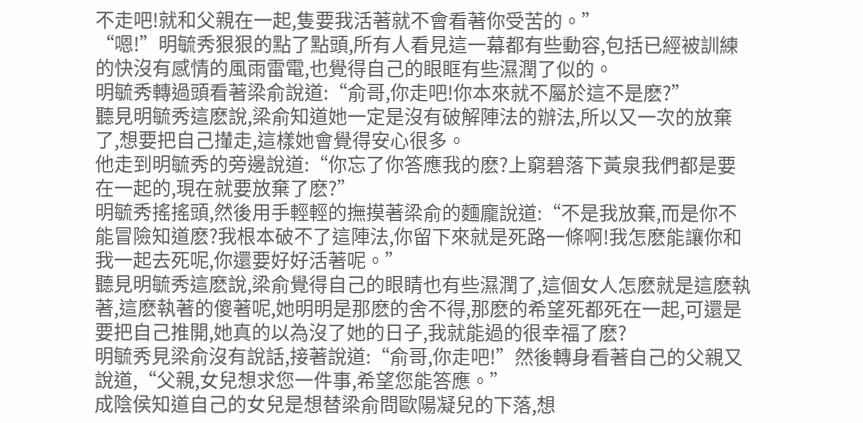不走吧!就和父親在一起,隻要我活著就不會看著你受苦的。”
“嗯!”明毓秀狠狠的點了點頭,所有人看見這一幕都有些動容,包括已經被訓練的快沒有感情的風雨雷電,也覺得自己的眼眶有些濕潤了似的。
明毓秀轉過頭看著梁俞說道:“俞哥,你走吧!你本來就不屬於這不是麽?”
聽見明毓秀這麽說,梁俞知道她一定是沒有破解陣法的辦法,所以又一次的放棄了,想要把自己攆走,這樣她會覺得安心很多。
他走到明毓秀的旁邊說道:“你忘了你答應我的麽?上窮碧落下黃泉我們都是要在一起的,現在就要放棄了麽?”
明毓秀搖搖頭,然後用手輕輕的撫摸著梁俞的麵龐說道:“不是我放棄,而是你不能冒險知道麽?我根本破不了這陣法,你留下來就是死路一條啊!我怎麽能讓你和我一起去死呢,你還要好好活著呢。”
聽見明毓秀這麽說,梁俞覺得自己的眼睛也有些濕潤了,這個女人怎麽就是這麽執著,這麽執著的傻著呢,她明明是那麽的舍不得,那麽的希望死都死在一起,可還是要把自己推開,她真的以為沒了她的日子,我就能過的很幸福了麽?
明毓秀見梁俞沒有說話,接著說道:“俞哥,你走吧!”然後轉身看著自己的父親又說道,“父親,女兒想求您一件事,希望您能答應。”
成陰侯知道自己的女兒是想替梁俞問歐陽凝兒的下落,想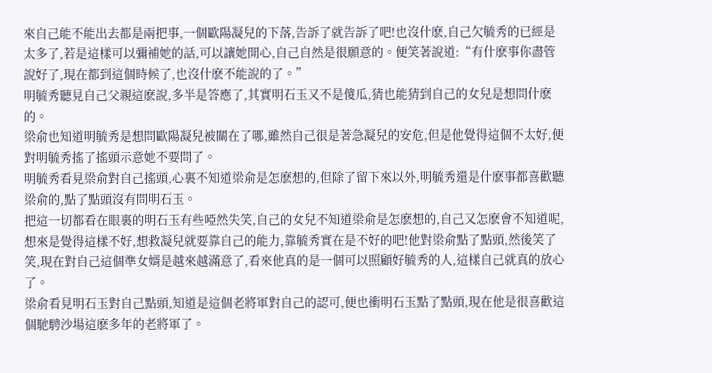來自己能不能出去都是兩把事,一個歐陽凝兒的下落,告訴了就告訴了吧!也沒什麽,自己欠毓秀的已經是太多了,若是這樣可以彌補她的話,可以讓她開心,自己自然是很願意的。便笑著說道:“有什麽事你盡管說好了,現在都到這個時候了,也沒什麽不能說的了。”
明毓秀聽見自己父親這麽說,多半是答應了,其實明石玉又不是傻瓜,猜也能猜到自己的女兒是想問什麽的。
梁俞也知道明毓秀是想問歐陽凝兒被關在了哪,雖然自己很是著急凝兒的安危,但是他覺得這個不太好,便對明毓秀搖了搖頭示意她不要問了。
明毓秀看見梁俞對自己搖頭,心裏不知道梁俞是怎麽想的,但除了留下來以外,明毓秀還是什麽事都喜歡聽梁俞的,點了點頭沒有問明石玉。
把這一切都看在眼裏的明石玉有些啞然失笑,自己的女兒不知道梁俞是怎麽想的,自己又怎麽會不知道呢,想來是覺得這樣不好,想救凝兒就要靠自己的能力,靠毓秀實在是不好的吧!他對梁俞點了點頭,然後笑了笑,現在對自己這個準女婿是越來越滿意了,看來他真的是一個可以照顧好毓秀的人,這樣自己就真的放心了。
梁俞看見明石玉對自己點頭,知道是這個老將軍對自己的認可,便也衝明石玉點了點頭,現在他是很喜歡這個馳騁沙場這麽多年的老將軍了。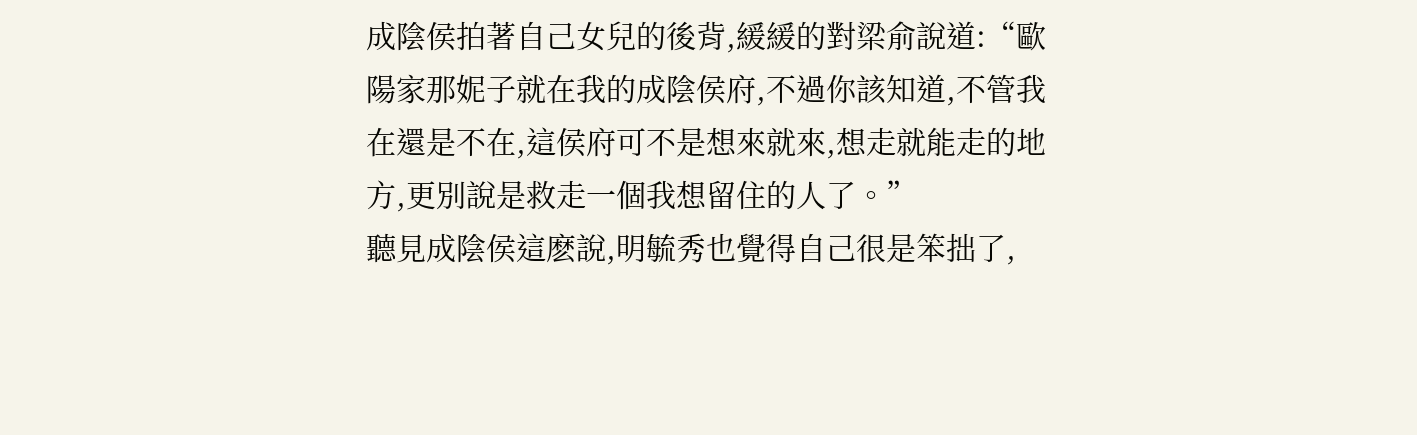成陰侯拍著自己女兒的後背,緩緩的對梁俞說道:“歐陽家那妮子就在我的成陰侯府,不過你該知道,不管我在還是不在,這侯府可不是想來就來,想走就能走的地方,更別說是救走一個我想留住的人了。”
聽見成陰侯這麽說,明毓秀也覺得自己很是笨拙了,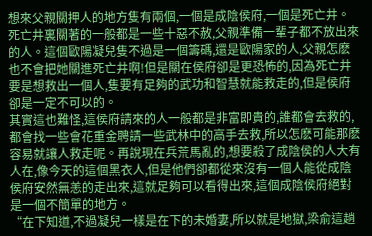想來父親關押人的地方隻有兩個,一個是成陰侯府,一個是死亡井。死亡井裏關著的一般都是一些十惡不赦,父親準備一輩子都不放出來的人。這個歐陽凝兒隻不過是一個籌碼,還是歐陽家的人,父親怎麽也不會把她關進死亡井啊!但是關在侯府卻是更恐怖的,因為死亡井要是想救出一個人,隻要有足夠的武功和智慧就能救走的,但是侯府卻是一定不可以的。
其實這也難怪,這侯府請來的人一般都是非富即貴的,誰都會去救的,都會找一些會花重金聘請一些武林中的高手去救,所以怎麽可能那麽容易就讓人救走呢。再說現在兵荒馬亂的,想要殺了成陰侯的人大有人在,像今天的這個黑衣人,但是他們卻都從來沒有一個人能從成陰侯府安然無恙的走出來,這就足夠可以看得出來,這個成陰侯府絕對是一個不簡單的地方。
“在下知道,不過凝兒一樣是在下的未婚妻,所以就是地獄,梁俞這趟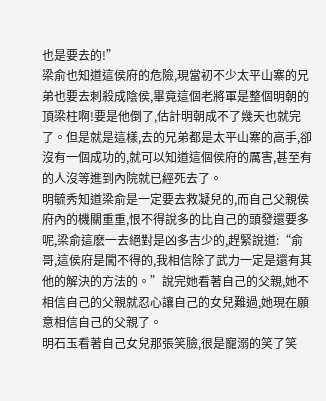也是要去的!”
梁俞也知道這侯府的危險,現當初不少太平山寨的兄弟也要去刺殺成陰侯,畢竟這個老將軍是整個明朝的頂梁柱啊!要是他倒了,估計明朝成不了幾天也就完了。但是就是這樣,去的兄弟都是太平山寨的高手,卻沒有一個成功的,就可以知道這個侯府的厲害,甚至有的人沒等進到內院就已經死去了。
明毓秀知道梁俞是一定要去救凝兒的,而自己父親侯府內的機關重重,恨不得說多的比自己的頭發還要多呢,梁俞這麽一去絕對是凶多吉少的,趕緊說道:“俞哥,這侯府是闖不得的,我相信除了武力一定是還有其他的解決的方法的。”說完她看著自己的父親,她不相信自己的父親就忍心讓自己的女兒難過,她現在願意相信自己的父親了。
明石玉看著自己女兒那張笑臉,很是寵溺的笑了笑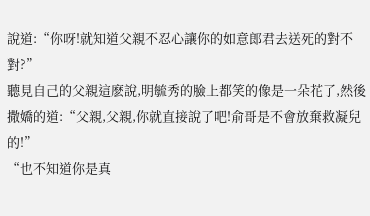說道:“你呀!就知道父親不忍心讓你的如意郎君去送死的對不對?”
聽見自己的父親這麽說,明毓秀的臉上都笑的像是一朵花了,然後撒嬌的道:“父親,父親,你就直接說了吧!俞哥是不會放棄救凝兒的!”
“也不知道你是真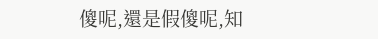傻呢,還是假傻呢,知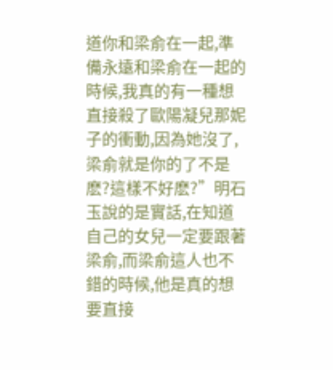道你和梁俞在一起,準備永遠和梁俞在一起的時候,我真的有一種想直接殺了歐陽凝兒那妮子的衝動,因為她沒了,梁俞就是你的了不是麽?這樣不好麽?”明石玉說的是實話,在知道自己的女兒一定要跟著梁俞,而梁俞這人也不錯的時候,他是真的想要直接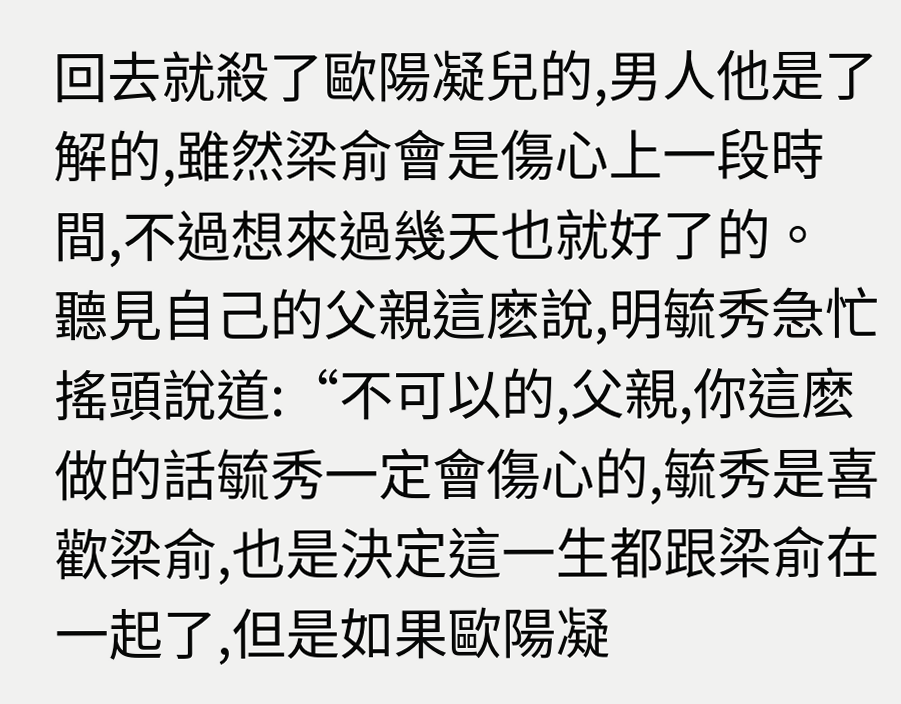回去就殺了歐陽凝兒的,男人他是了解的,雖然梁俞會是傷心上一段時間,不過想來過幾天也就好了的。
聽見自己的父親這麽說,明毓秀急忙搖頭說道:“不可以的,父親,你這麽做的話毓秀一定會傷心的,毓秀是喜歡梁俞,也是決定這一生都跟梁俞在一起了,但是如果歐陽凝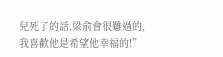兒死了的話,梁俞會很難過的,我喜歡他是希望他幸福的!”